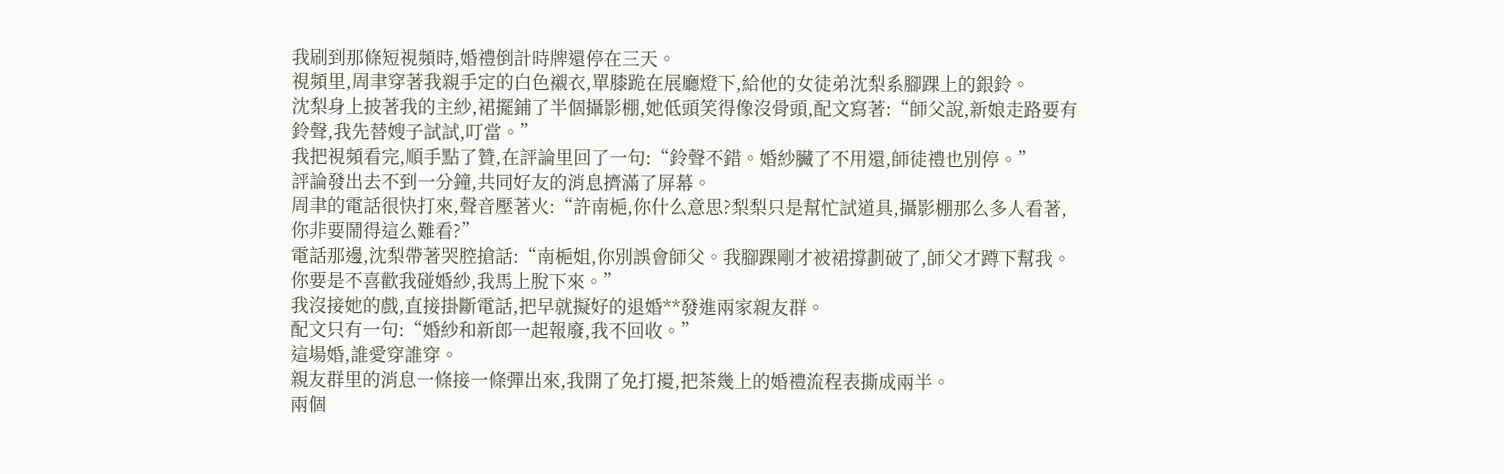我刷到那條短視頻時,婚禮倒計時牌還停在三天。
視頻里,周聿穿著我親手定的白色襯衣,單膝跪在展廳燈下,給他的女徒弟沈梨系腳踝上的銀鈴。
沈梨身上披著我的主紗,裙擺鋪了半個攝影棚,她低頭笑得像沒骨頭,配文寫著:“師父說,新娘走路要有鈴聲,我先替嫂子試試,叮當。”
我把視頻看完,順手點了贊,在評論里回了一句:“鈴聲不錯。婚紗臟了不用還,師徒禮也別停。”
評論發出去不到一分鐘,共同好友的消息擠滿了屏幕。
周聿的電話很快打來,聲音壓著火:“許南梔,你什么意思?梨梨只是幫忙試道具,攝影棚那么多人看著,你非要鬧得這么難看?”
電話那邊,沈梨帶著哭腔搶話:“南梔姐,你別誤會師父。我腳踝剛才被裙撐劃破了,師父才蹲下幫我。你要是不喜歡我碰婚紗,我馬上脫下來。”
我沒接她的戲,直接掛斷電話,把早就擬好的退婚**發進兩家親友群。
配文只有一句:“婚紗和新郎一起報廢,我不回收。”
這場婚,誰愛穿誰穿。
親友群里的消息一條接一條彈出來,我開了免打擾,把茶幾上的婚禮流程表撕成兩半。
兩個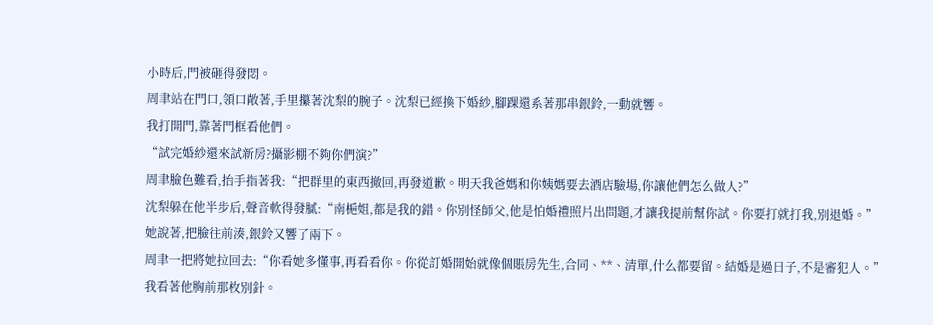小時后,門被砸得發悶。
周聿站在門口,領口敞著,手里攥著沈梨的腕子。沈梨已經換下婚紗,腳踝還系著那串銀鈴,一動就響。
我打開門,靠著門框看他們。
“試完婚紗還來試新房?攝影棚不夠你們演?”
周聿臉色難看,抬手指著我:“把群里的東西撤回,再發道歉。明天我爸媽和你姨媽要去酒店驗場,你讓他們怎么做人?”
沈梨躲在他半步后,聲音軟得發膩:“南梔姐,都是我的錯。你別怪師父,他是怕婚禮照片出問題,才讓我提前幫你試。你要打就打我,別退婚。”
她說著,把臉往前湊,銀鈴又響了兩下。
周聿一把將她拉回去:“你看她多懂事,再看看你。你從訂婚開始就像個賬房先生,合同、**、清單,什么都要留。結婚是過日子,不是審犯人。”
我看著他胸前那枚別針。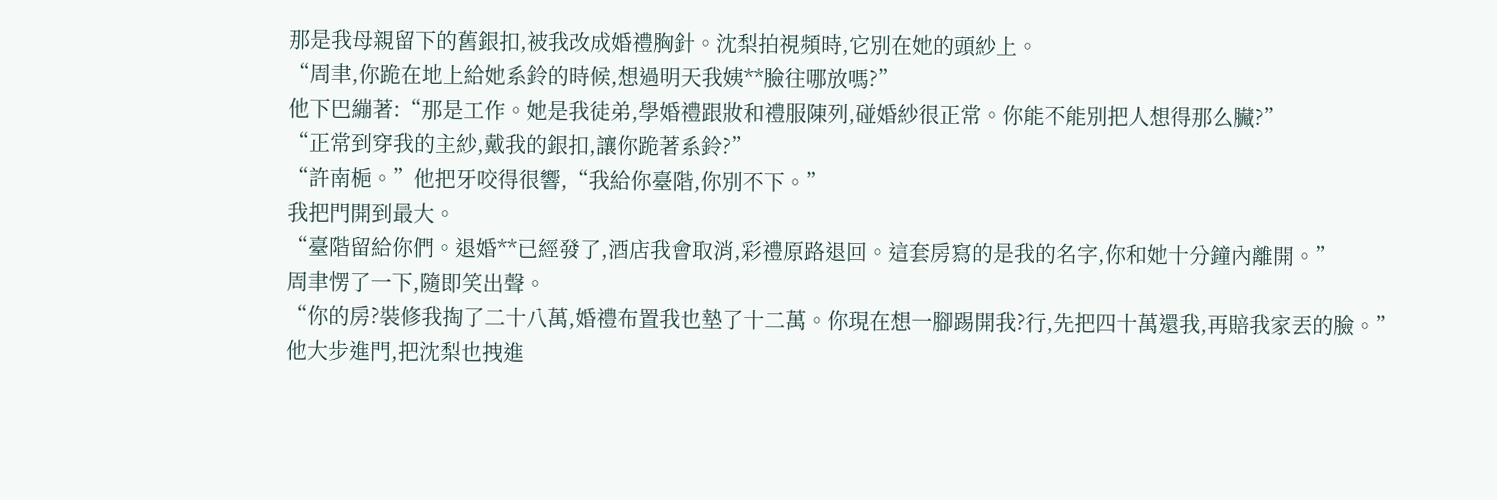那是我母親留下的舊銀扣,被我改成婚禮胸針。沈梨拍視頻時,它別在她的頭紗上。
“周聿,你跪在地上給她系鈴的時候,想過明天我姨**臉往哪放嗎?”
他下巴繃著:“那是工作。她是我徒弟,學婚禮跟妝和禮服陳列,碰婚紗很正常。你能不能別把人想得那么臟?”
“正常到穿我的主紗,戴我的銀扣,讓你跪著系鈴?”
“許南梔。”他把牙咬得很響,“我給你臺階,你別不下。”
我把門開到最大。
“臺階留給你們。退婚**已經發了,酒店我會取消,彩禮原路退回。這套房寫的是我的名字,你和她十分鐘內離開。”
周聿愣了一下,隨即笑出聲。
“你的房?裝修我掏了二十八萬,婚禮布置我也墊了十二萬。你現在想一腳踢開我?行,先把四十萬還我,再賠我家丟的臉。”
他大步進門,把沈梨也拽進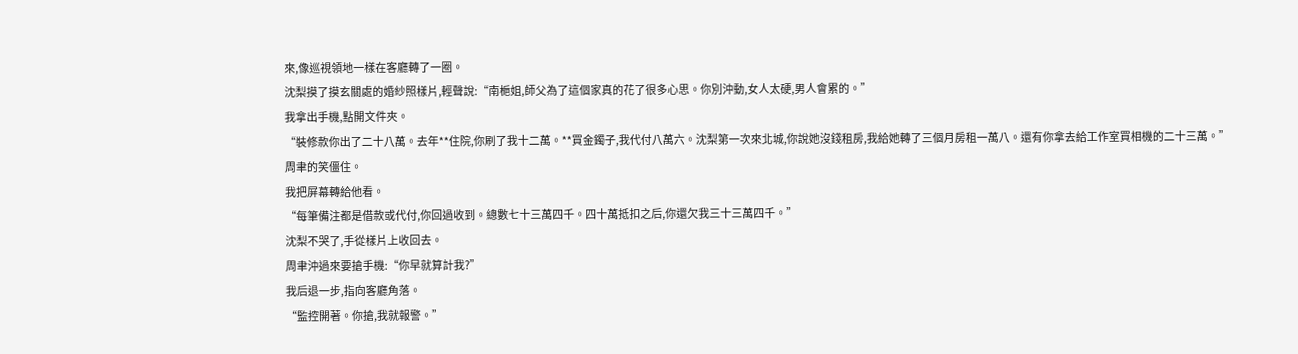來,像巡視領地一樣在客廳轉了一圈。
沈梨摸了摸玄關處的婚紗照樣片,輕聲說:“南梔姐,師父為了這個家真的花了很多心思。你別沖動,女人太硬,男人會累的。”
我拿出手機,點開文件夾。
“裝修款你出了二十八萬。去年**住院,你刷了我十二萬。**買金鐲子,我代付八萬六。沈梨第一次來北城,你說她沒錢租房,我給她轉了三個月房租一萬八。還有你拿去給工作室買相機的二十三萬。”
周聿的笑僵住。
我把屏幕轉給他看。
“每筆備注都是借款或代付,你回過收到。總數七十三萬四千。四十萬抵扣之后,你還欠我三十三萬四千。”
沈梨不哭了,手從樣片上收回去。
周聿沖過來要搶手機:“你早就算計我?”
我后退一步,指向客廳角落。
“監控開著。你搶,我就報警。”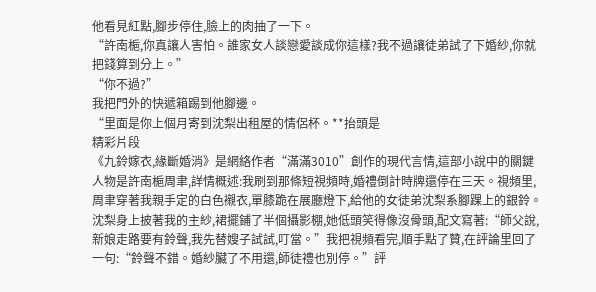他看見紅點,腳步停住,臉上的肉抽了一下。
“許南梔,你真讓人害怕。誰家女人談戀愛談成你這樣?我不過讓徒弟試了下婚紗,你就把錢算到分上。”
“你不過?”
我把門外的快遞箱踢到他腳邊。
“里面是你上個月寄到沈梨出租屋的情侶杯。**抬頭是
精彩片段
《九鈴嫁衣,緣斷婚消》是網絡作者“滿滿3010”創作的現代言情,這部小說中的關鍵人物是許南梔周聿,詳情概述:我刷到那條短視頻時,婚禮倒計時牌還停在三天。視頻里,周聿穿著我親手定的白色襯衣,單膝跪在展廳燈下,給他的女徒弟沈梨系腳踝上的銀鈴。沈梨身上披著我的主紗,裙擺鋪了半個攝影棚,她低頭笑得像沒骨頭,配文寫著:“師父說,新娘走路要有鈴聲,我先替嫂子試試,叮當。”我把視頻看完,順手點了贊,在評論里回了一句:“鈴聲不錯。婚紗臟了不用還,師徒禮也別停。”評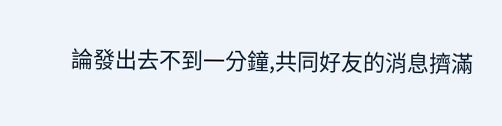論發出去不到一分鐘,共同好友的消息擠滿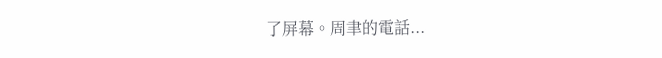了屏幕。周聿的電話...